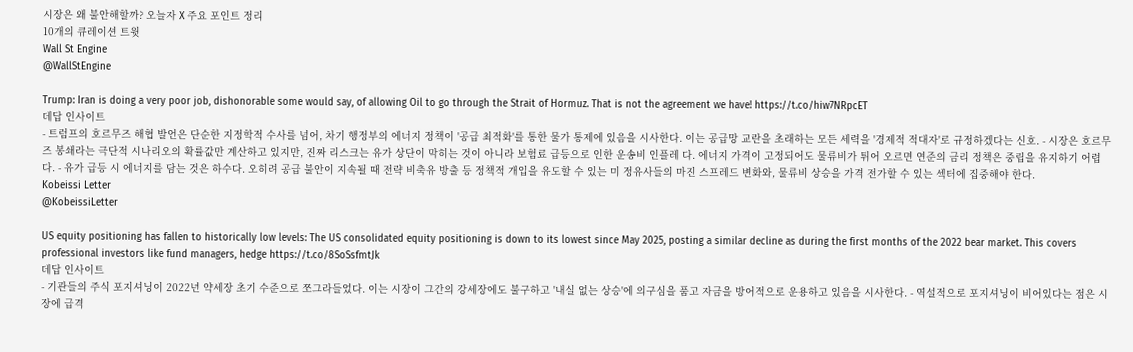시장은 왜 불안해할까? 오늘자 X 주요 포인트 정리
10개의 큐레이션 트윗
Wall St Engine
@WallStEngine

Trump: Iran is doing a very poor job, dishonorable some would say, of allowing Oil to go through the Strait of Hormuz. That is not the agreement we have! https://t.co/hiw7NRpcET
데답 인사이트
- 트럼프의 호르무즈 해협 발언은 단순한 지정학적 수사를 넘어, 차기 행정부의 에너지 정책이 '공급 최적화'를 통한 물가 통제에 있음을 시사한다. 이는 공급망 교란을 초래하는 모든 세력을 '경제적 적대자'로 규정하겠다는 신호. - 시장은 호르무즈 봉쇄라는 극단적 시나리오의 확률값만 계산하고 있지만, 진짜 리스크는 유가 상단이 막히는 것이 아니라 보험료 급등으로 인한 운송비 인플레 다. 에너지 가격이 고정되어도 물류비가 튀어 오르면 연준의 금리 정책은 중립을 유지하기 어렵다. - 유가 급등 시 에너지를 담는 것은 하수다. 오히려 공급 불안이 지속될 때 전략 비축유 방출 등 정책적 개입을 유도할 수 있는 미 정유사들의 마진 스프레드 변화와, 물류비 상승을 가격 전가할 수 있는 섹터에 집중해야 한다.
Kobeissi Letter
@KobeissiLetter

US equity positioning has fallen to historically low levels: The US consolidated equity positioning is down to its lowest since May 2025, posting a similar decline as during the first months of the 2022 bear market. This covers professional investors like fund managers, hedge https://t.co/8SoSsfmtJk
데답 인사이트
- 기관들의 주식 포지셔닝이 2022년 약세장 초기 수준으로 쪼그라들었다. 이는 시장이 그간의 강세장에도 불구하고 '내실 없는 상승'에 의구심을 품고 자금을 방어적으로 운용하고 있음을 시사한다. - 역설적으로 포지셔닝이 비어있다는 점은 시장에 급격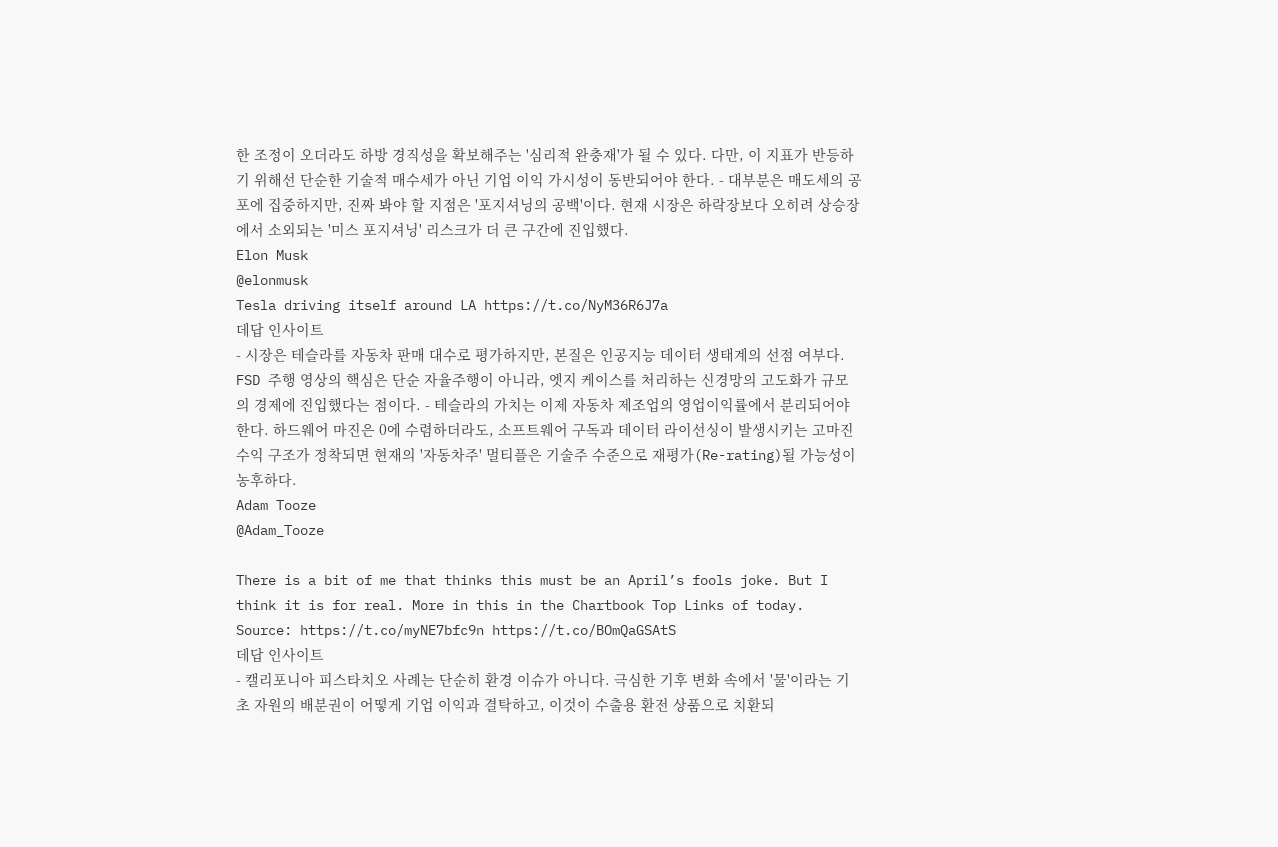한 조정이 오더라도 하방 경직성을 확보해주는 '심리적 완충재'가 될 수 있다. 다만, 이 지표가 반등하기 위해선 단순한 기술적 매수세가 아닌 기업 이익 가시성이 동반되어야 한다. - 대부분은 매도세의 공포에 집중하지만, 진짜 봐야 할 지점은 '포지셔닝의 공백'이다. 현재 시장은 하락장보다 오히려 상승장에서 소외되는 '미스 포지셔닝' 리스크가 더 큰 구간에 진입했다.
Elon Musk
@elonmusk
Tesla driving itself around LA https://t.co/NyM36R6J7a
데답 인사이트
- 시장은 테슬라를 자동차 판매 대수로 평가하지만, 본질은 인공지능 데이터 생태계의 선점 여부다. FSD 주행 영상의 핵심은 단순 자율주행이 아니라, 엣지 케이스를 처리하는 신경망의 고도화가 규모의 경제에 진입했다는 점이다. - 테슬라의 가치는 이제 자동차 제조업의 영업이익률에서 분리되어야 한다. 하드웨어 마진은 0에 수렴하더라도, 소프트웨어 구독과 데이터 라이선싱이 발생시키는 고마진 수익 구조가 정착되면 현재의 '자동차주' 멀티플은 기술주 수준으로 재평가(Re-rating)될 가능성이 농후하다.
Adam Tooze
@Adam_Tooze

There is a bit of me that thinks this must be an April’s fools joke. But I think it is for real. More in this in the Chartbook Top Links of today. Source: https://t.co/myNE7bfc9n https://t.co/BOmQaGSAtS
데답 인사이트
- 캘리포니아 피스타치오 사례는 단순히 환경 이슈가 아니다. 극심한 기후 변화 속에서 '물'이라는 기초 자원의 배분권이 어떻게 기업 이익과 결탁하고, 이것이 수출용 환전 상품으로 치환되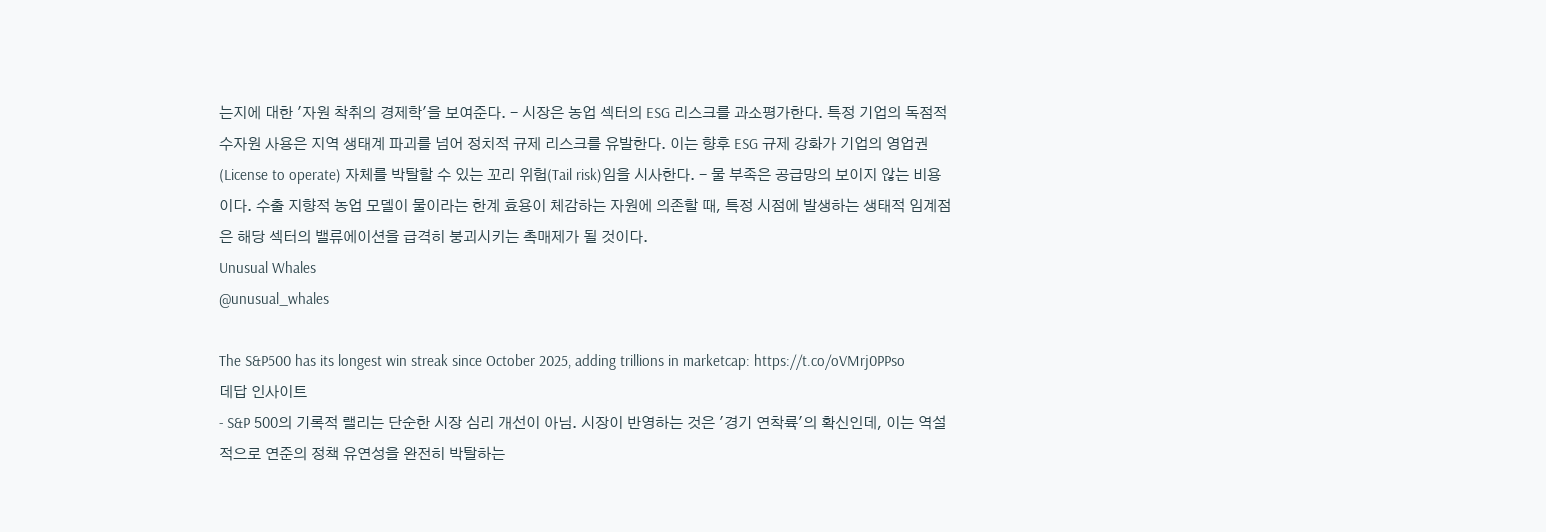는지에 대한 '자원 착취의 경제학'을 보여준다. - 시장은 농업 섹터의 ESG 리스크를 과소평가한다. 특정 기업의 독점적 수자원 사용은 지역 생태계 파괴를 넘어 정치적 규제 리스크를 유발한다. 이는 향후 ESG 규제 강화가 기업의 영업권(License to operate) 자체를 박탈할 수 있는 꼬리 위험(Tail risk)임을 시사한다. - 물 부족은 공급망의 보이지 않는 비용이다. 수출 지향적 농업 모델이 물이라는 한계 효용이 체감하는 자원에 의존할 때, 특정 시점에 발생하는 생태적 임계점은 해당 섹터의 밸류에이션을 급격히 붕괴시키는 촉매제가 될 것이다.
Unusual Whales
@unusual_whales

The S&P500 has its longest win streak since October 2025, adding trillions in marketcap: https://t.co/oVMrj0PPso
데답 인사이트
- S&P 500의 기록적 랠리는 단순한 시장 심리 개선이 아님. 시장이 반영하는 것은 '경기 연착륙'의 확신인데, 이는 역설적으로 연준의 정책 유연성을 완전히 박탈하는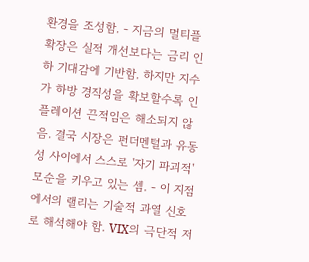환경을 조성함. - 지금의 멀티플 확장은 실적 개선보다는 금리 인하 기대감에 기반함. 하지만 지수가 하방 경직성을 확보할수록 인플레이션 끈적임은 해소되지 않음. 결국 시장은 펀더멘털과 유동성 사이에서 스스로 '자기 파괴적' 모순을 키우고 있는 셈. - 이 지점에서의 랠리는 기술적 과열 신호로 해석해야 함. VIX의 극단적 저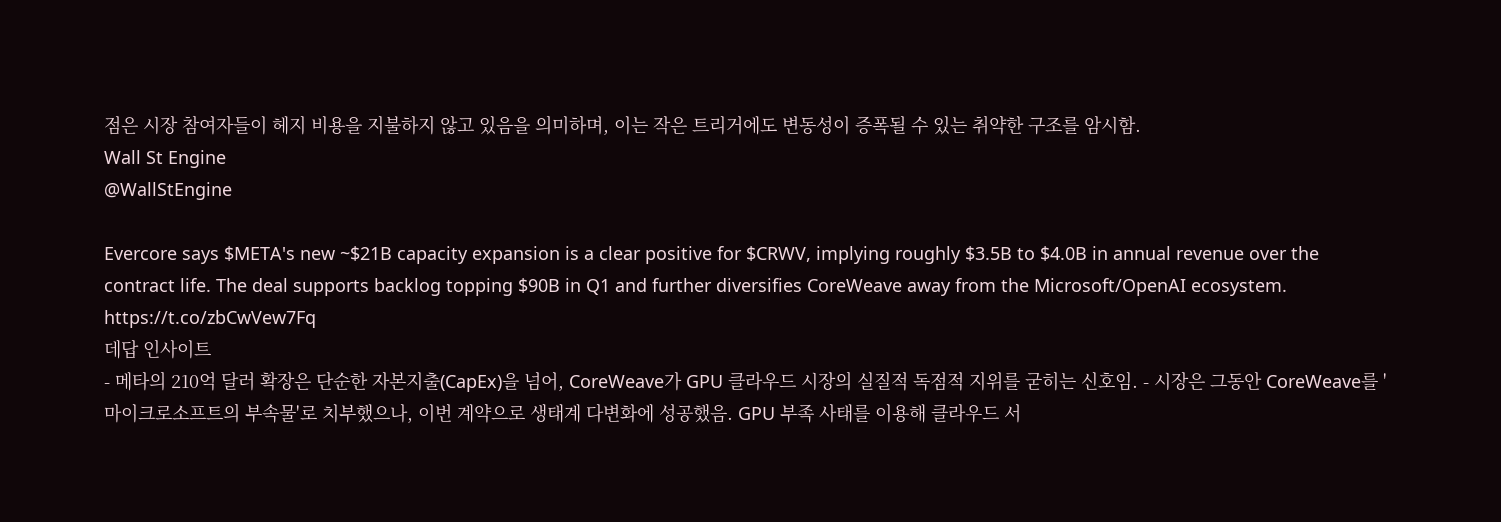점은 시장 참여자들이 헤지 비용을 지불하지 않고 있음을 의미하며, 이는 작은 트리거에도 변동성이 증폭될 수 있는 취약한 구조를 암시함.
Wall St Engine
@WallStEngine

Evercore says $META's new ~$21B capacity expansion is a clear positive for $CRWV, implying roughly $3.5B to $4.0B in annual revenue over the contract life. The deal supports backlog topping $90B in Q1 and further diversifies CoreWeave away from the Microsoft/OpenAI ecosystem. https://t.co/zbCwVew7Fq
데답 인사이트
- 메타의 210억 달러 확장은 단순한 자본지출(CapEx)을 넘어, CoreWeave가 GPU 클라우드 시장의 실질적 독점적 지위를 굳히는 신호임. - 시장은 그동안 CoreWeave를 '마이크로소프트의 부속물'로 치부했으나, 이번 계약으로 생태계 다변화에 성공했음. GPU 부족 사태를 이용해 클라우드 서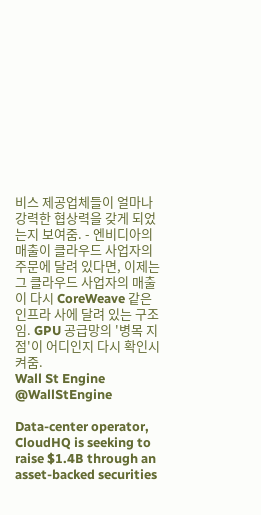비스 제공업체들이 얼마나 강력한 협상력을 갖게 되었는지 보여줌. - 엔비디아의 매출이 클라우드 사업자의 주문에 달려 있다면, 이제는 그 클라우드 사업자의 매출이 다시 CoreWeave 같은 인프라 사에 달려 있는 구조임. GPU 공급망의 '병목 지점'이 어디인지 다시 확인시켜줌.
Wall St Engine
@WallStEngine

Data-center operator, CloudHQ is seeking to raise $1.4B through an asset-backed securities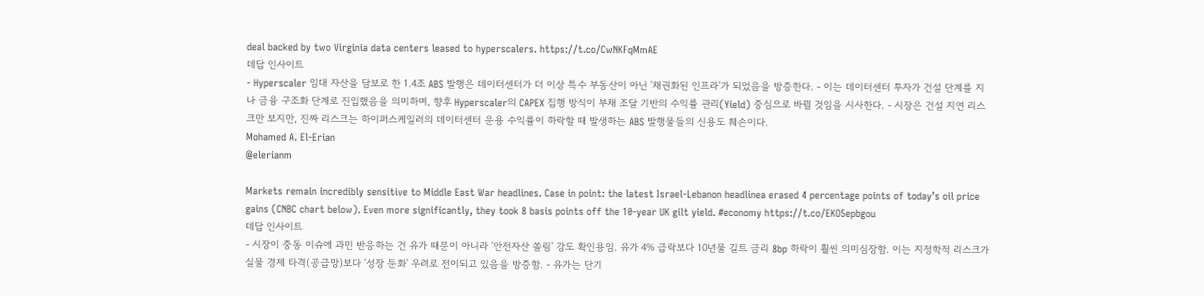deal backed by two Virginia data centers leased to hyperscalers. https://t.co/CwNKFqMmAE
데답 인사이트
- Hyperscaler 임대 자산을 담보로 한 1.4조 ABS 발행은 데이터센터가 더 이상 특수 부동산이 아닌 '채권화된 인프라'가 되었음을 방증한다. - 이는 데이터센터 투자가 건설 단계를 지나 금융 구조화 단계로 진입했음을 의미하며, 향후 Hyperscaler의 CAPEX 집행 방식이 부채 조달 기반의 수익률 관리(Yield) 중심으로 바뀔 것임을 시사한다. - 시장은 건설 지연 리스크만 보지만, 진짜 리스크는 하이퍼스케일러의 데이터센터 운용 수익률이 하락할 때 발생하는 ABS 발행물들의 신용도 훼손이다.
Mohamed A. El-Erian
@elerianm

Markets remain incredibly sensitive to Middle East War headlines. Case in point: the latest Israel-Lebanon headlinea erased 4 percentage points of today’s oil price gains (CNBC chart below). Even more significantly, they took 8 basis points off the 10-year UK gilt yield. #economy https://t.co/EKO5epbgou
데답 인사이트
- 시장이 중동 이슈에 과민 반응하는 건 유가 때문이 아니라 '안전자산 쏠림' 강도 확인용임. 유가 4% 급락보다 10년물 길트 금리 8bp 하락이 훨씬 의미심장함. 이는 지정학적 리스크가 실물 경제 타격(공급망)보다 '성장 둔화' 우려로 전이되고 있음을 방증함. - 유가는 단기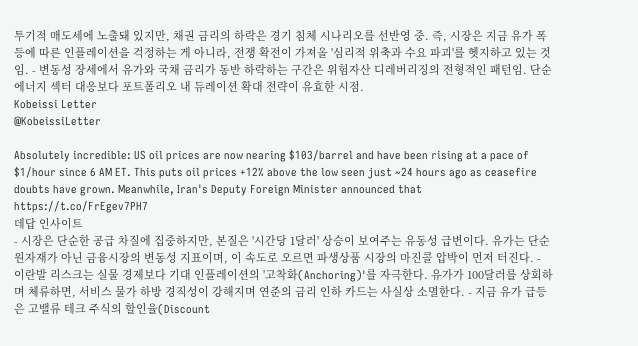투기적 매도세에 노출돼 있지만, 채권 금리의 하락은 경기 침체 시나리오를 선반영 중. 즉, 시장은 지금 유가 폭등에 따른 인플레이션을 걱정하는 게 아니라, 전쟁 확전이 가져올 '심리적 위축과 수요 파괴'를 헷지하고 있는 것임. - 변동성 장세에서 유가와 국채 금리가 동반 하락하는 구간은 위험자산 디레버리징의 전형적인 패턴임. 단순 에너지 섹터 대응보다 포트폴리오 내 듀레이션 확대 전략이 유효한 시점.
Kobeissi Letter
@KobeissiLetter

Absolutely incredible: US oil prices are now nearing $103/barrel and have been rising at a pace of $1/hour since 6 AM ET. This puts oil prices +12% above the low seen just ~24 hours ago as ceasefire doubts have grown. Meanwhile, Iran's Deputy Foreign Minister announced that https://t.co/FrEgev7PH7
데답 인사이트
- 시장은 단순한 공급 차질에 집중하지만, 본질은 '시간당 1달러' 상승이 보여주는 유동성 급변이다. 유가는 단순 원자재가 아닌 금융시장의 변동성 지표이며, 이 속도로 오르면 파생상품 시장의 마진콜 압박이 먼저 터진다. - 이란발 리스크는 실물 경제보다 기대 인플레이션의 '고착화(Anchoring)'를 자극한다. 유가가 100달러를 상회하며 체류하면, 서비스 물가 하방 경직성이 강해지며 연준의 금리 인하 카드는 사실상 소멸한다. - 지금 유가 급등은 고밸류 테크 주식의 할인율(Discount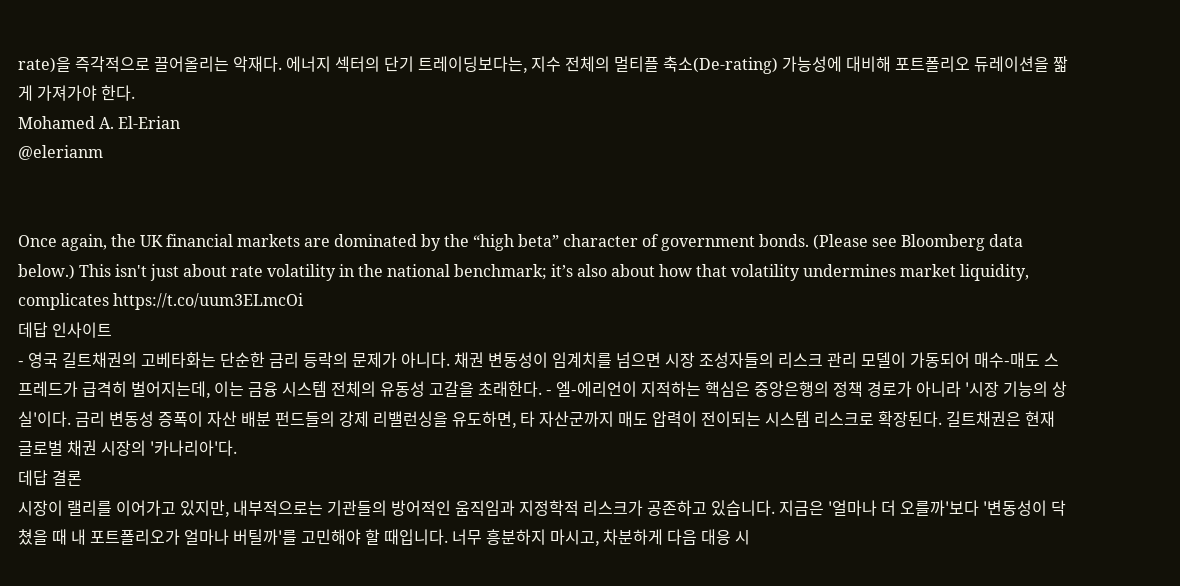rate)을 즉각적으로 끌어올리는 악재다. 에너지 섹터의 단기 트레이딩보다는, 지수 전체의 멀티플 축소(De-rating) 가능성에 대비해 포트폴리오 듀레이션을 짧게 가져가야 한다.
Mohamed A. El-Erian
@elerianm


Once again, the UK financial markets are dominated by the “high beta” character of government bonds. (Please see Bloomberg data below.) This isn't just about rate volatility in the national benchmark; it’s also about how that volatility undermines market liquidity, complicates https://t.co/uum3ELmcOi
데답 인사이트
- 영국 길트채권의 고베타화는 단순한 금리 등락의 문제가 아니다. 채권 변동성이 임계치를 넘으면 시장 조성자들의 리스크 관리 모델이 가동되어 매수-매도 스프레드가 급격히 벌어지는데, 이는 금융 시스템 전체의 유동성 고갈을 초래한다. - 엘-에리언이 지적하는 핵심은 중앙은행의 정책 경로가 아니라 '시장 기능의 상실'이다. 금리 변동성 증폭이 자산 배분 펀드들의 강제 리밸런싱을 유도하면, 타 자산군까지 매도 압력이 전이되는 시스템 리스크로 확장된다. 길트채권은 현재 글로벌 채권 시장의 '카나리아'다.
데답 결론
시장이 랠리를 이어가고 있지만, 내부적으로는 기관들의 방어적인 움직임과 지정학적 리스크가 공존하고 있습니다. 지금은 '얼마나 더 오를까'보다 '변동성이 닥쳤을 때 내 포트폴리오가 얼마나 버틸까'를 고민해야 할 때입니다. 너무 흥분하지 마시고, 차분하게 다음 대응 시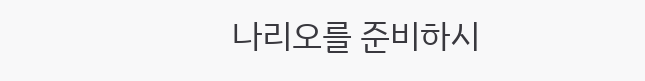나리오를 준비하시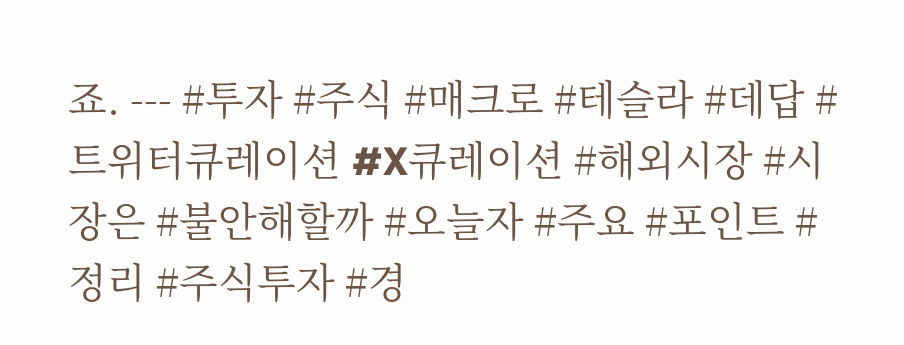죠. --- #투자 #주식 #매크로 #테슬라 #데답 #트위터큐레이션 #X큐레이션 #해외시장 #시장은 #불안해할까 #오늘자 #주요 #포인트 #정리 #주식투자 #경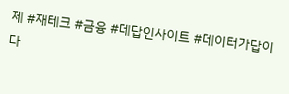제 #재테크 #금융 #데답인사이트 #데이터가답이다